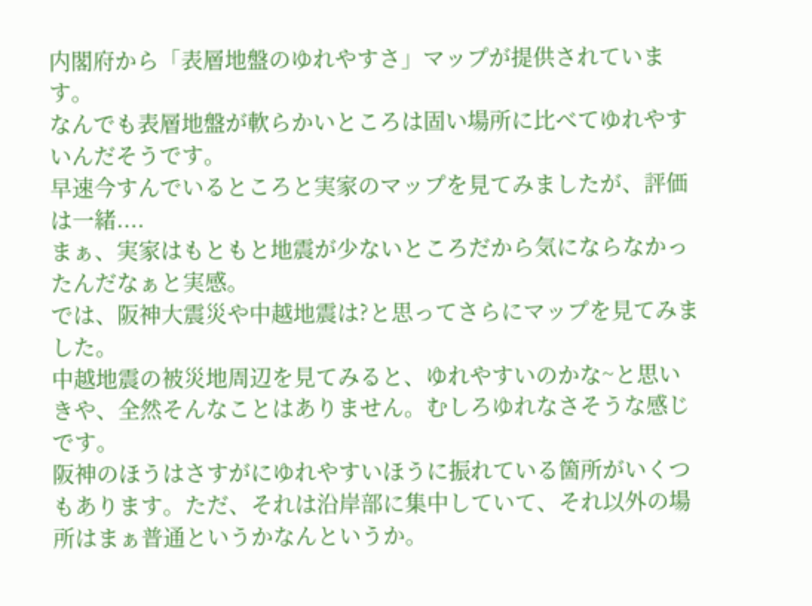内閣府から「表層地盤のゆれやすさ」マップが提供されています。
なんでも表層地盤が軟らかいところは固い場所に比べてゆれやすいんだそうです。
早速今すんでいるところと実家のマップを見てみましたが、評価は一緒....
まぁ、実家はもともと地震が少ないところだから気にならなかったんだなぁと実感。
では、阪神大震災や中越地震は?と思ってさらにマップを見てみました。
中越地震の被災地周辺を見てみると、ゆれやすいのかな~と思いきや、全然そんなことはありません。むしろゆれなさそうな感じです。
阪神のほうはさすがにゆれやすいほうに振れている箇所がいくつもあります。ただ、それは沿岸部に集中していて、それ以外の場所はまぁ普通というかなんというか。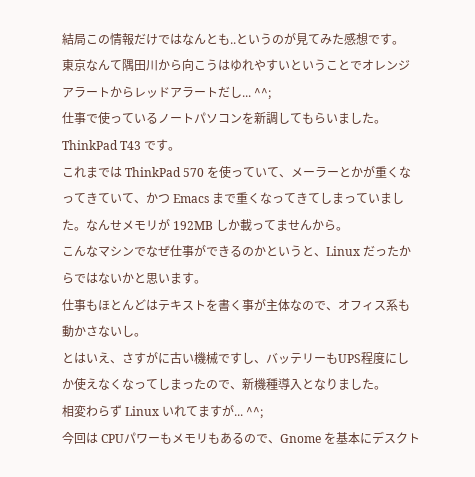結局この情報だけではなんとも..というのが見てみた感想です。
東京なんて隅田川から向こうはゆれやすいということでオレンジアラートからレッドアラートだし... ^^;
仕事で使っているノートパソコンを新調してもらいました。
ThinkPad T43 です。
これまでは ThinkPad 570 を使っていて、メーラーとかが重くなってきていて、かつ Emacs まで重くなってきてしまっていました。なんせメモリが 192MB しか載ってませんから。
こんなマシンでなぜ仕事ができるのかというと、Linux だったからではないかと思います。
仕事もほとんどはテキストを書く事が主体なので、オフィス系も動かさないし。
とはいえ、さすがに古い機械ですし、バッテリーもUPS程度にしか使えなくなってしまったので、新機種導入となりました。
相変わらず Linux いれてますが... ^^;
今回は CPUパワーもメモリもあるので、Gnome を基本にデスクト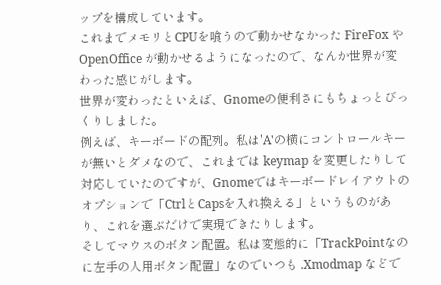ップを構成しています。
これまでメモリとCPUを喰うので動かせなかった FireFox や OpenOffice が動かせるようになったので、なんか世界が変わった感じがします。
世界が変わったといえば、Gnomeの便利さにもちょっとびっくりしました。
例えば、キーボードの配列。私は'A'の横にコントロールキーが無いとダメなので、これまでは keymap を変更したりして対応していたのですが、Gnomeではキーボードレイアウトのオプションで「CtrlとCapsを入れ換える」というものがあり、これを選ぶだけで実現できたりします。
そしてマウスのボタン配置。私は変態的に「TrackPointなのに左手の人用ボタン配置」なのでいつも .Xmodmap などで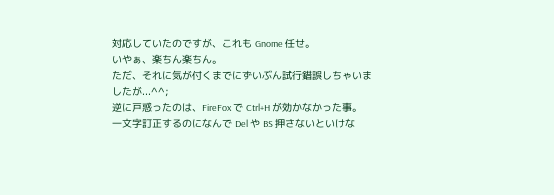対応していたのですが、これも Gnome 任せ。
いやぁ、楽ちん楽ちん。
ただ、それに気が付くまでにずいぶん試行錯誤しちゃいましたが...^^;
逆に戸惑ったのは、FireFox で Ctrl+H が効かなかった事。
一文字訂正するのになんで Del や BS 押さないといけな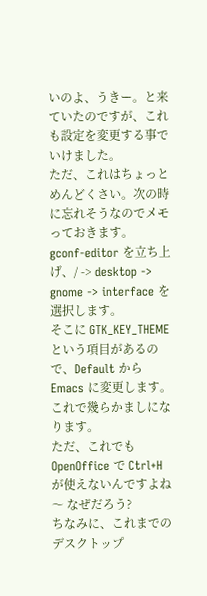いのよ、うきー。と来ていたのですが、これも設定を変更する事でいけました。
ただ、これはちょっとめんどくさい。次の時に忘れそうなのでメモっておきます。
gconf-editor を立ち上げ、/ -> desktop -> gnome -> interface を選択します。
そこに GTK_KEY_THEME という項目があるので、Default から Emacs に変更します。
これで幾らかましになります。
ただ、これでも OpenOffice で Ctrl+H が使えないんですよね〜 なぜだろう?
ちなみに、これまでのデスクトップ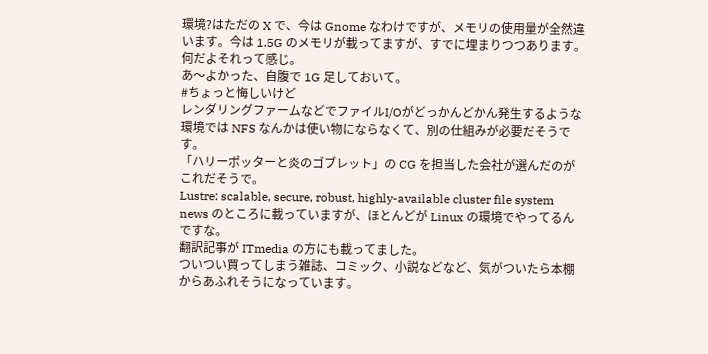環境?はただの X で、今は Gnome なわけですが、メモリの使用量が全然違います。今は 1.5G のメモリが載ってますが、すでに埋まりつつあります。
何だよそれって感じ。
あ〜よかった、自腹で 1G 足しておいて。
#ちょっと悔しいけど
レンダリングファームなどでファイルI/Oがどっかんどかん発生するような環境では NFS なんかは使い物にならなくて、別の仕組みが必要だそうです。
「ハリーポッターと炎のゴブレット」の CG を担当した会社が選んだのがこれだそうで。
Lustre: scalable, secure, robust, highly-available cluster file system
news のところに載っていますが、ほとんどが Linux の環境でやってるんですな。
翻訳記事が ITmedia の方にも載ってました。
ついつい買ってしまう雑誌、コミック、小説などなど、気がついたら本棚からあふれそうになっています。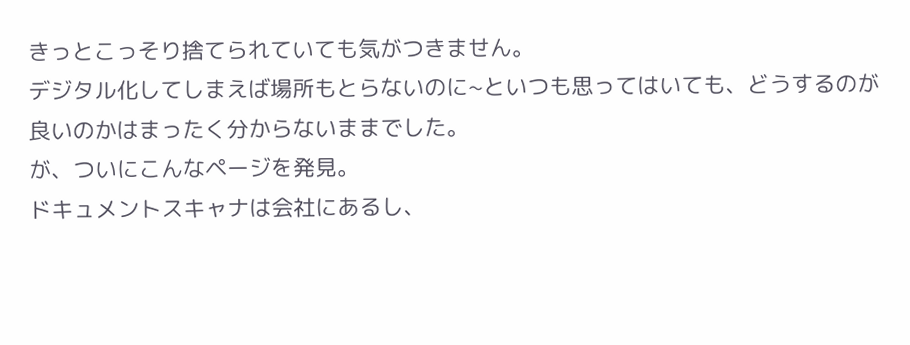きっとこっそり捨てられていても気がつきません。
デジタル化してしまえば場所もとらないのに~といつも思ってはいても、どうするのが良いのかはまったく分からないままでした。
が、ついにこんなページを発見。
ドキュメントスキャナは会社にあるし、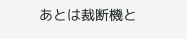あとは裁断機と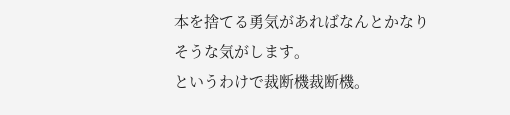本を捨てる勇気があればなんとかなりそうな気がします。
というわけで裁断機裁断機。